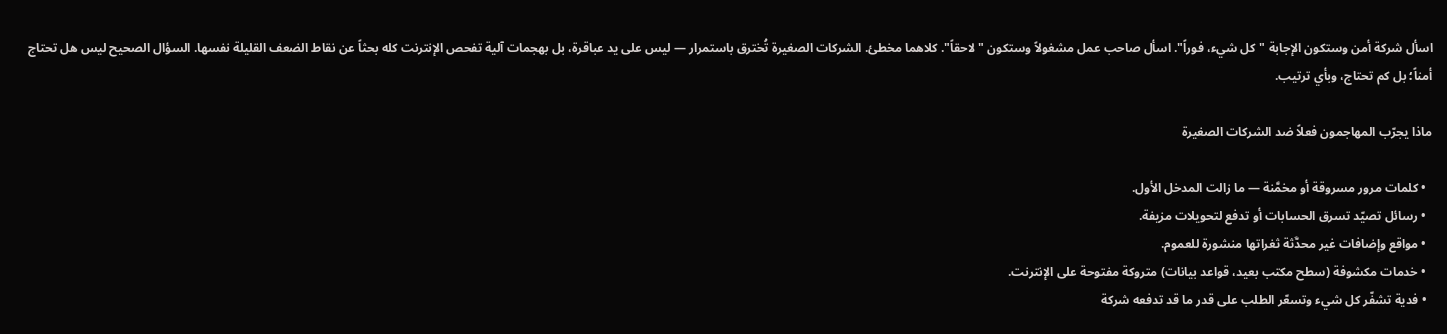اسأل شركة أمن وستكون الإجابة "كل شيء، فوراً". اسأل صاحب عمل مشغولاً وستكون "لاحقاً". كلاهما مخطئ. الشركات الصغيرة تُخترق باستمرار — ليس على يد عباقرة، بل بهجمات آلية تفحص الإنترنت كله بحثاً عن نقاط الضعف القليلة نفسها. السؤال الصحيح ليس هل تحتاج أمناً؛ بل كم تحتاج، وبأي ترتيب.

ماذا يجرّب المهاجمون فعلاً ضد الشركات الصغيرة

  • كلمات مرور مسروقة أو مخمَّنة — ما زالت المدخل الأول.
  • رسائل تصيّد تسرق الحسابات أو تدفع لتحويلات مزيفة.
  • مواقع وإضافات غير محدَّثة ثغراتها منشورة للعموم.
  • خدمات مكشوفة (سطح مكتب بعيد، قواعد بيانات) متروكة مفتوحة على الإنترنت.
  • فدية تشفّر كل شيء وتسعّر الطلب على قدر ما قد تدفعه شركة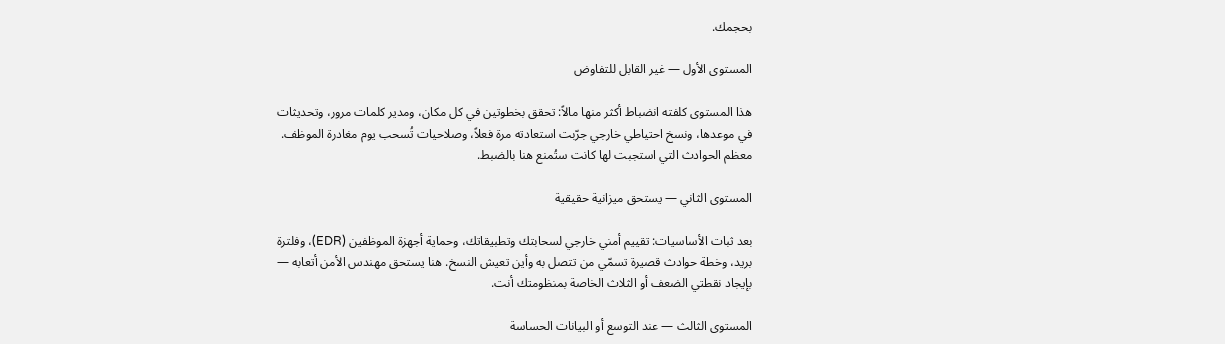بحجمك.

المستوى الأول — غير القابل للتفاوض

هذا المستوى كلفته انضباط أكثر منها مالاً: تحقق بخطوتين في كل مكان، ومدير كلمات مرور، وتحديثات في موعدها، ونسخ احتياطي خارجي جرّبت استعادته مرة فعلاً، وصلاحيات تُسحب يوم مغادرة الموظف. معظم الحوادث التي استجبت لها كانت ستُمنع هنا بالضبط.

المستوى الثاني — يستحق ميزانية حقيقية

بعد ثبات الأساسيات: تقييم أمني خارجي لسحابتك وتطبيقاتك، وحماية أجهزة الموظفين (EDR)، وفلترة بريد، وخطة حوادث قصيرة تسمّي من تتصل به وأين تعيش النسخ. هنا يستحق مهندس الأمن أتعابه — بإيجاد نقطتي الضعف أو الثلاث الخاصة بمنظومتك أنت.

المستوى الثالث — عند التوسع أو البيانات الحساسة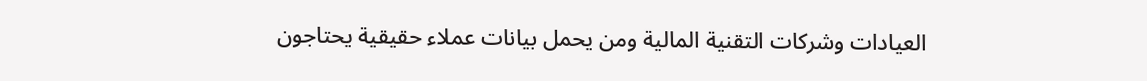العيادات وشركات التقنية المالية ومن يحمل بيانات عملاء حقيقية يحتاجون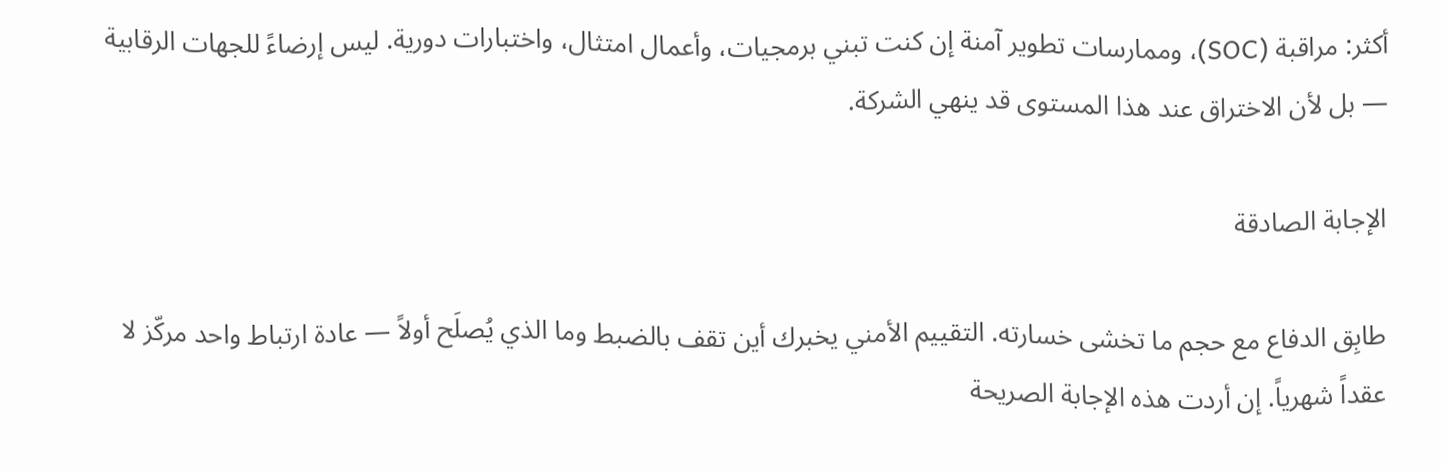أكثر: مراقبة (SOC)، وممارسات تطوير آمنة إن كنت تبني برمجيات، وأعمال امتثال، واختبارات دورية. ليس إرضاءً للجهات الرقابية — بل لأن الاختراق عند هذا المستوى قد ينهي الشركة.

الإجابة الصادقة

طابِق الدفاع مع حجم ما تخشى خسارته. التقييم الأمني يخبرك أين تقف بالضبط وما الذي يُصلَح أولاً — عادة ارتباط واحد مركّز لا عقداً شهرياً. إن أردت هذه الإجابة الصريحة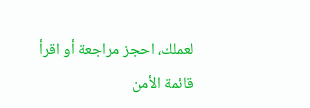لعملك، احجز مراجعة أو اقرأ قائمة الأمن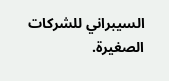السيبراني للشركات الصغيرة.